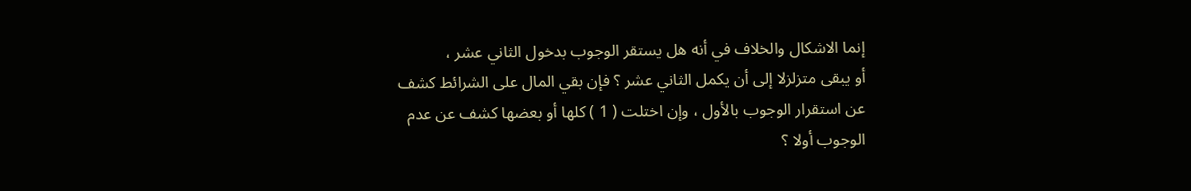إنما الاشكال والخلاف في أنه هل يستقر الوجوب بدخول الثاني عشر ،
أو يبقى متزلزلا إلى أن يكمل الثاني عشر ؟ فإن بقي المال على الشرائط كشف
عن استقرار الوجوب بالأول ، وإن اختلت ( 1 ) كلها أو بعضها كشف عن عدم
الوجوب أولا ؟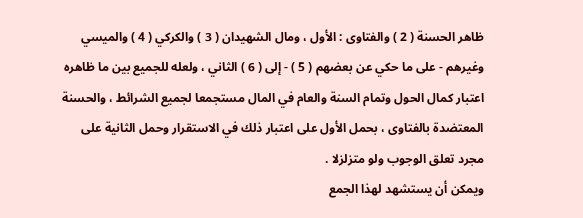ظاهر الحسنة ( 2 ) والفتاوى : الأول ، ومال الشهيدان ( 3 ) والكركي ( 4 ) والميسي
وغيرهم - على ما حكي عن بعضهم ( 5 ) - إلى ( 6 ) الثاني ، ولعله للجميع بين ما ظاهره
اعتبار كمال الحول وتمام السنة والعام في المال مستجمعا لجميع الشرائط ، والحسنة
المعتضدة بالفتاوى ، بحمل الأول على اعتبار ذلك في الاستقرار وحمل الثانية على
مجرد تعلق الوجوب ولو متزلزلا .
ويمكن أن يستشهد لهذا الجمع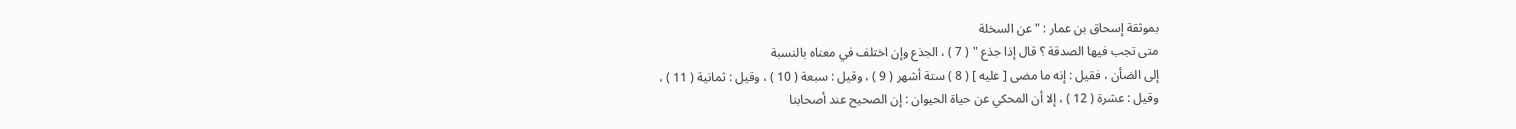بموثقة إسحاق بن عمار : " عن السخلة
متى تجب فيها الصدقة ؟ قال إذا جذع " ( 7 ) ، الجذع وإن اختلف في معناه بالنسبة
إلى الضأن ، فقيل : إنه ما مضى [ عليه ] ( 8 ) ستة أشهر ( 9 ) ، وقيل : سبعة ( 10 ) ، وقيل : ثمانية ( 11 ) ،
وقيل : عشرة ( 12 ) ، إلا أن المحكي عن حياة الحيوان : إن الصحيح عند أصحابنا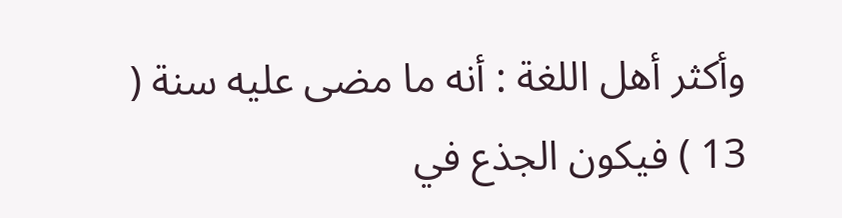وأكثر أهل اللغة : أنه ما مضى عليه سنة ( 13 ) فيكون الجذع في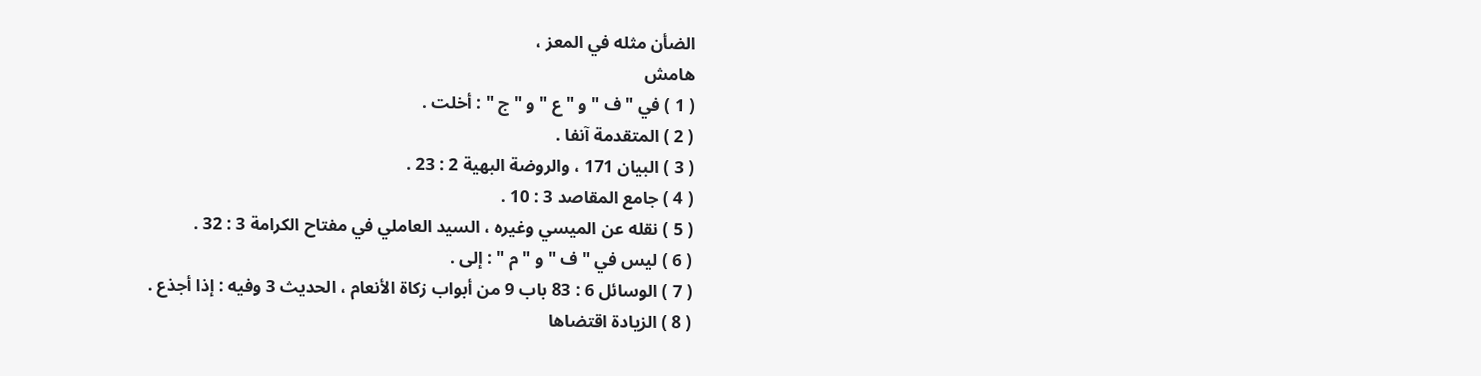الضأن مثله في المعز ،
هامش
( 1 ) في " ف " و " ع " و " ج " : أخلت .
( 2 ) المتقدمة آنفا .
( 3 ) البيان 171 ، والروضة البهية 2 : 23 .
( 4 ) جامع المقاصد 3 : 10 .
( 5 ) نقله عن الميسي وغيره ، السيد العاملي في مفتاح الكرامة 3 : 32 .
( 6 ) ليس في " ف " و " م " : إلى .
( 7 ) الوسائل 6 : 83 باب 9 من أبواب زكاة الأنعام ، الحديث 3 وفيه : إذا أجذع .
( 8 ) الزيادة اقتضاها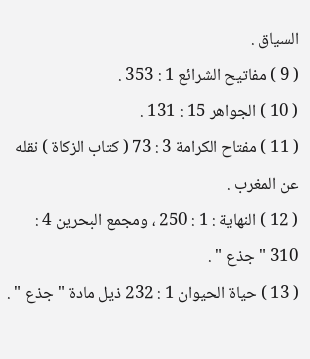السياق .
( 9 ) مفاتيح الشرائع 1 : 353 .
( 10 ) الجواهر 15 : 131 .
( 11 ) مفتاح الكرامة 3 : 73 ( كتاب الزكاة ) نقله عن المغرب .
( 12 ) النهاية : 1 : 250 ، ومجمع البحرين 4 : 310 " جذع " .
( 13 ) حياة الحيوان 1 : 232 ذيل مادة " جذع " .